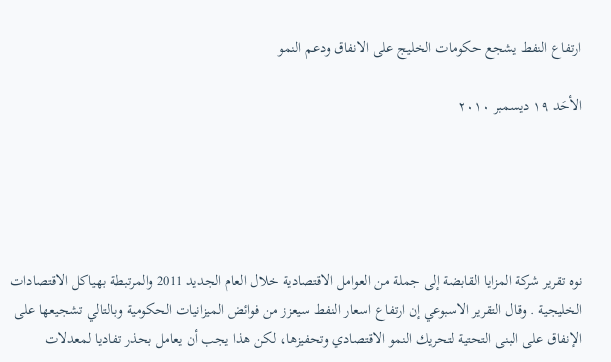ارتفاع النفط يشجع حكومات الخليج على الانفاق ودعم النمو

الأحَد ١٩ ديسمبر ٢٠١٠





نوه تقرير شركة المزايا القابضة إلى جملة من العوامل الاقتصادية خلال العام الجديد 2011 والمرتبطة بهياكل الاقتصادات الخليجية . وقال التقرير الاسبوعي إن ارتفاع اسعار النفط سيعزز من فوائض الميزانيات الحكومية وبالتالي تشجيعها على الإنفاق على البنى التحتية لتحريك النمو الاقتصادي وتحفيزها، لكن هذا يجب أن يعامل بحذر تفاديا لمعدلات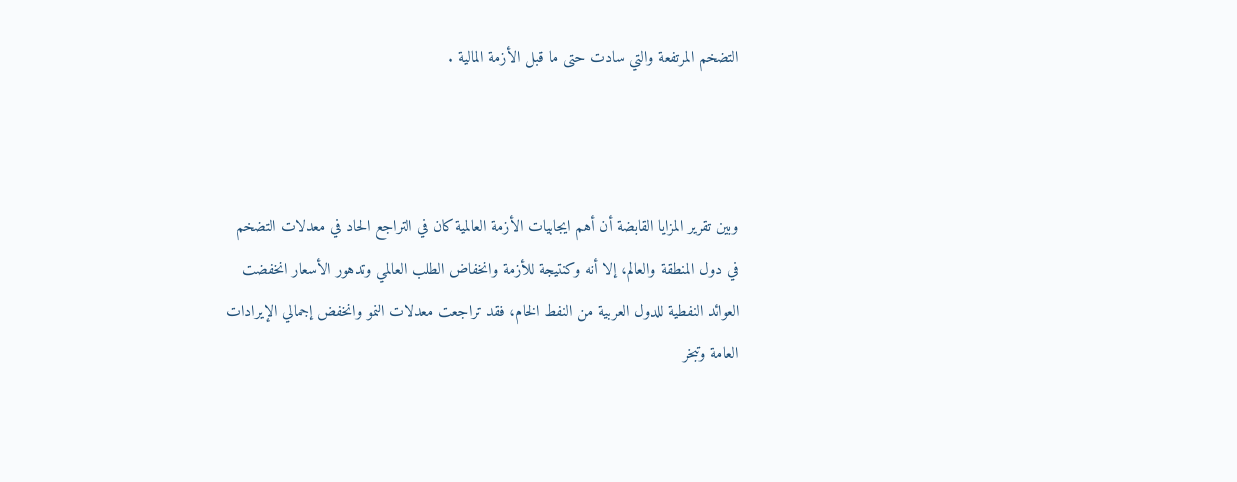التضخم المرتفعة والتي سادت حتى ما قبل الأزمة المالية .



وبين تقرير المزايا القابضة أن أهم ايجابيات الأزمة العالمية كان في التراجع الحاد في معدلات التضخم في دول المنطقة والعالم، إلا أنه وكنتيجة للأزمة وانخفاض الطلب العالمي وتدهور الأسعار انخفضت العوائد النفطية للدول العربية من النفط الخام، فقد تراجعت معدلات النمو وانخفض إجمالي الإيرادات العامة وتبخر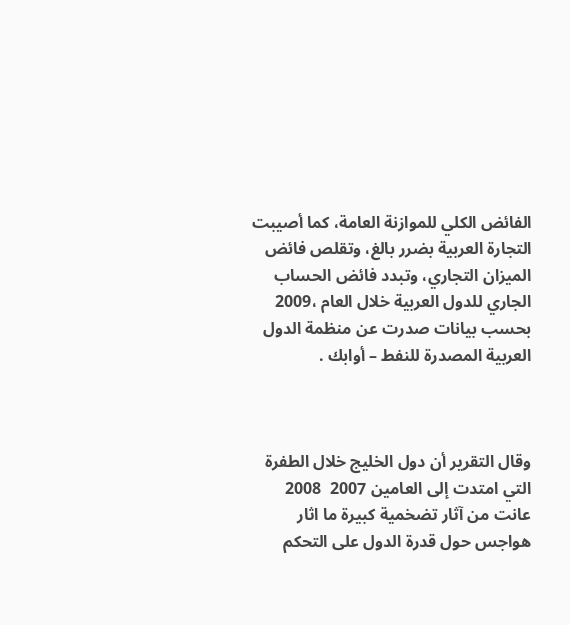الفائض الكلي للموازنة العامة، كما أصيبت التجارة العربية بضرر بالغ، وتقلص فائض الميزان التجاري، وتبدد فائض الحساب الجاري للدول العربية خلال العام ،2009 بحسب بيانات صدرت عن منظمة الدول العربية المصدرة للنفط – أوابك .



وقال التقرير أن دول الخليج خلال الطفرة التي امتدت إلى العامين 2007  2008 عانت من آثار تضخمية كبيرة ما اثار هواجس حول قدرة الدول على التحكم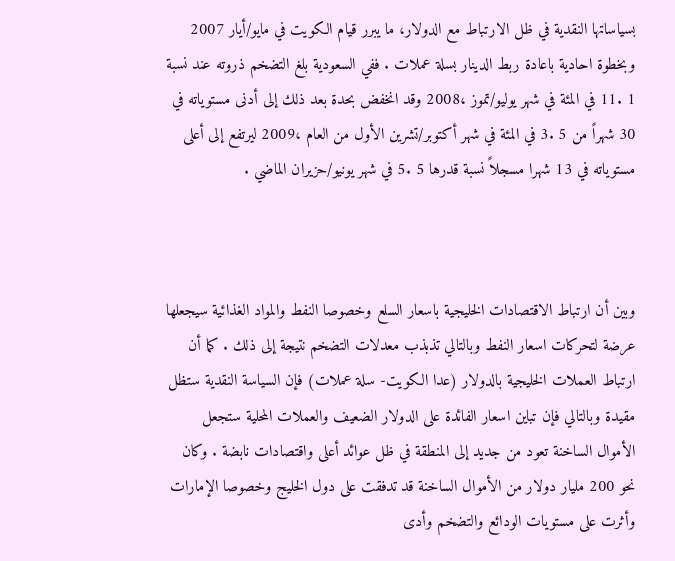بسياساتها النقدية في ظل الارتباط مع الدولار، ما يبرر قيام الكويت في مايو/أيار 2007 وبخطوة احادية باعادة ربط الدينار بسلة عملات . ففي السعودية بلغ التضخم ذروته عند نسبة 1 .11 في المئة في شهر يوليو/تموز ،2008 وقد انخفض بحدة بعد ذلك إلى أدنى مستوياته في 30 شهراً من 5 .3 في المئة في شهر أكتوبر/تشرين الأول من العام ،2009 ليرتفع إلى أعلى مستوياته في 13 شهرا مسجلاً نسبة قدرها 5 .5 في شهر يونيو/حزيران الماضي .



وبين أن ارتباط الاقتصادات الخليجية باسعار السلع وخصوصا النفط والمواد الغذائية سيجعلها عرضة لتحركات اسعار النفط وبالتالي تذبذب معدلات التضخم نتيجة إلى ذلك . كما أن ارتباط العملات الخليجية بالدولار (عدا الكويت- سلة عملات) فإن السياسة النقدية ستظل مقيدة وبالتالي فإن تباين اسعار الفائدة على الدولار الضعيف والعملات المحلية ستجعل الأموال الساخنة تعود من جديد إلى المنطقة في ظل عوائد أعلى واقتصادات نابضة . وكان نحو 200 مليار دولار من الأموال الساخنة قد تدفقت على دول الخليج وخصوصا الإمارات وأثرت على مستويات الودائع والتضخم وأدى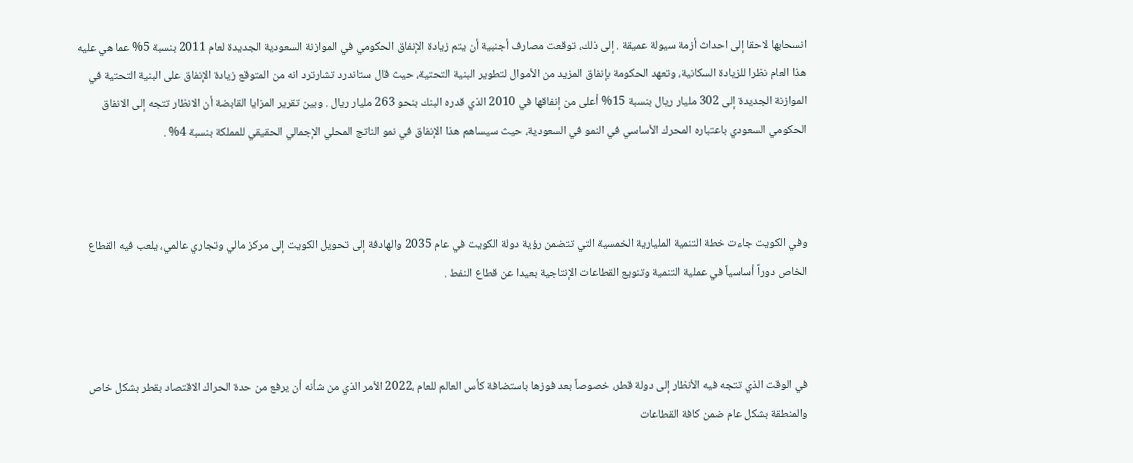انسحابها لاحقا إلى احداث أزمة سيولة عميقة . إلى ذلك، توقعت مصارف أجنبية أن يتم زيادة الإنفاق الحكومي في الموازنة السعودية الجديدة لعام 2011 بنسبة 5% عما هي عليه هذا العام نظرا للزيادة السكانية، وتعهد الحكومة بإنفاق المزيد من الأموال لتطوير البنية التحتية، حيث قال ستاندرد تشارترد انه من المتوقع زيادة الإنفاق على البنية التحتية في الموازنة الجديدة إلى 302 مليار ريال بنسبة 15% أعلى من إنفاقها في 2010 الذي قدره البنك بنحو 263 مليار ريال . وبين تقرير المزايا القابضة أن الانظار تتجه إلى الانفاق الحكومي السعودي باعتباره المحرك الأساسي في النمو في السعودية، حيث سيساهم هذا الإنفاق في نمو الناتج المحلي الإجمالي الحقيقي للمملكة بنسبة 4% .



وفي الكويت جاءت خطة التنمية المليارية الخمسية التي تتضمن رؤية دولة الكويت في عام 2035 والهادفة إلى تحويل الكويت إلى مركز مالي وتجاري عالمي، يلعب فيه القطاع الخاص دوراً أساسياً في عملية التنمية وتنويع القطاعات الإنتاجية بعيدا عن قطاع النفط .



في الوقت الذي تتجه فيه الأنظار إلى دولة قطر، خصوصاً بعد فوزها باستضافة كأس العالم للعام ،2022 الأمر الذي من شأنه أن يرفع من حدة الحراك الاقتصاد بقطر بشكل خاص والمنطقة بشكل عام ضمن كافة القطاعات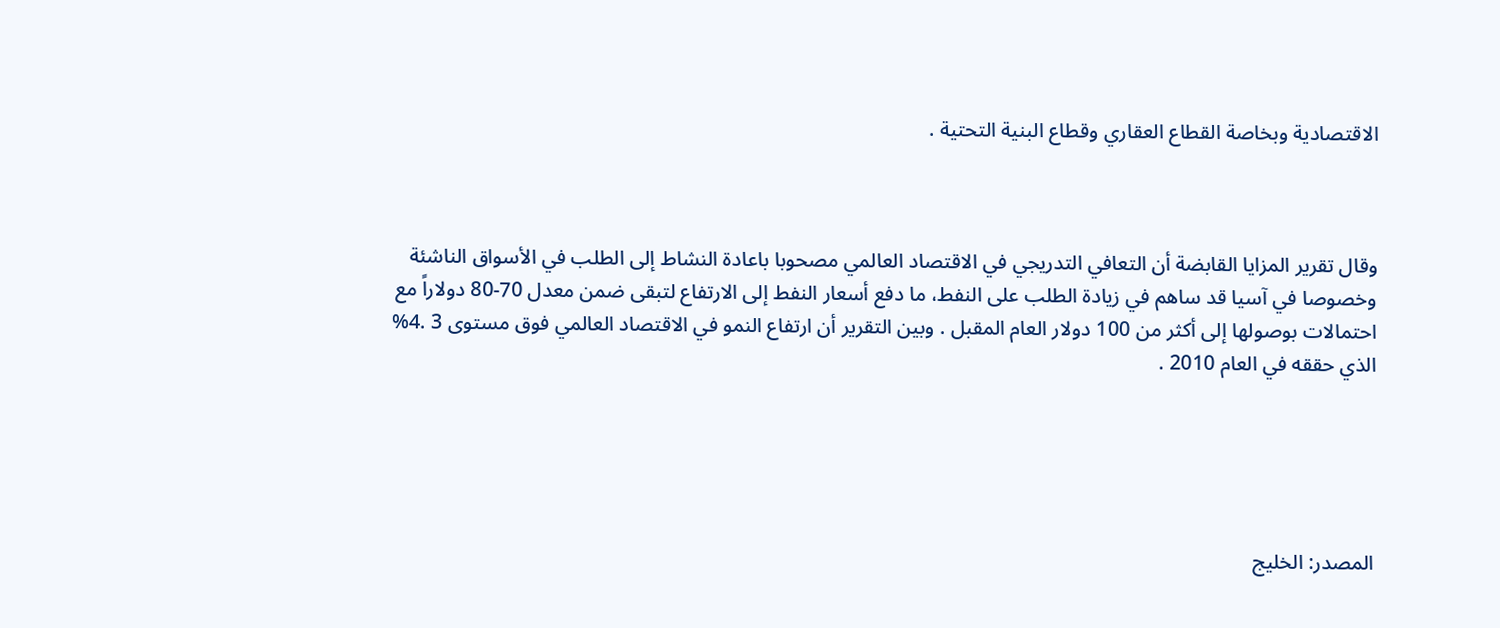الاقتصادية وبخاصة القطاع العقاري وقطاع البنية التحتية .



وقال تقرير المزايا القابضة أن التعافي التدريجي في الاقتصاد العالمي مصحوبا باعادة النشاط إلى الطلب في الأسواق الناشئة وخصوصا في آسيا قد ساهم في زيادة الطلب على النفط، ما دفع أسعار النفط إلى الارتفاع لتبقى ضمن معدل 70-80 دولاراً مع احتمالات بوصولها إلى أكثر من 100 دولار العام المقبل . وبين التقرير أن ارتفاع النمو في الاقتصاد العالمي فوق مستوى 3 .4% الذي حققه في العام 2010 .





المصدر: الخليج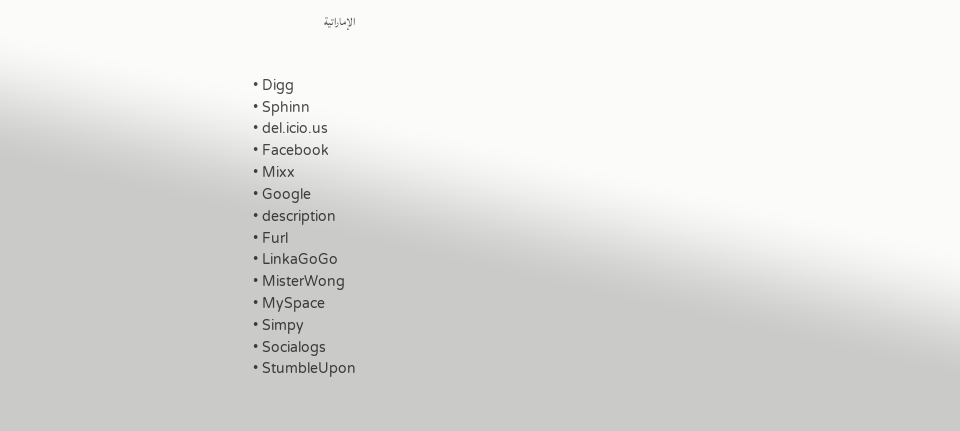الإماراتية


  • Digg
  • Sphinn
  • del.icio.us
  • Facebook
  • Mixx
  • Google
  • description
  • Furl
  • LinkaGoGo
  • MisterWong
  • MySpace
  • Simpy
  • Socialogs
  • StumbleUpon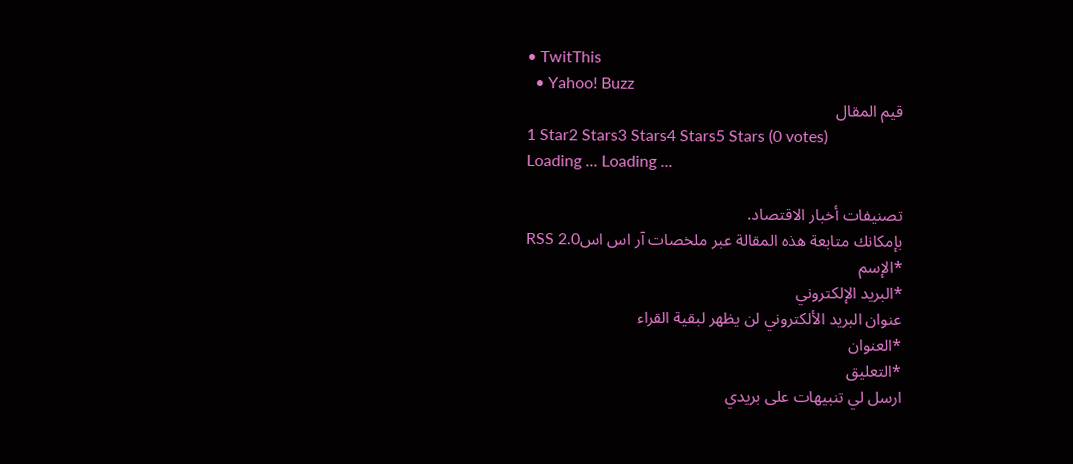• TwitThis
  • Yahoo! Buzz
قيم المقال
1 Star2 Stars3 Stars4 Stars5 Stars (0 votes)
Loading ... Loading ...

تصنيفات أخبار الاقتصاد.
بإمكانك متابعة هذه المقالة عبر ملخصات آر اس اسRSS 2.0
*الإسم
*البريد الإلكتروني
عنوان البريد الألكتروني لن يظهر لبقية القراء
*العنوان
*التعليق
ارسل لي تنبيهات على بريدي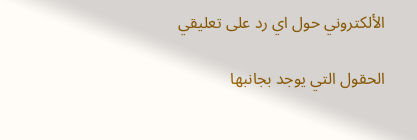الألكتروني حول اي رد على تعليقي

الحقول التي يوجد بجانبها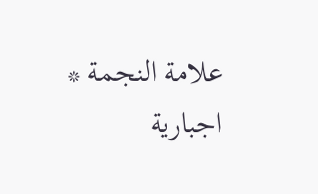علامة النجمة * اجبارية